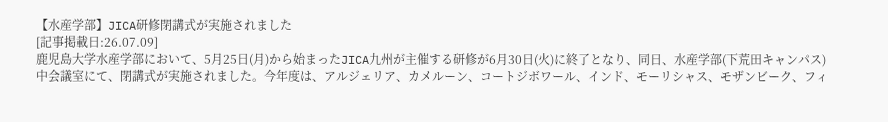【水産学部】JICA研修閉講式が実施されました
[記事掲載日:26.07.09]
鹿児島大学水産学部において、5月25日(月)から始まったJICA九州が主催する研修が6月30日(火)に終了となり、同日、水産学部(下荒田キャンパス)中会議室にて、閉講式が実施されました。今年度は、アルジェリア、カメルーン、コートジボワール、インド、モーリシャス、モザンビーク、フィ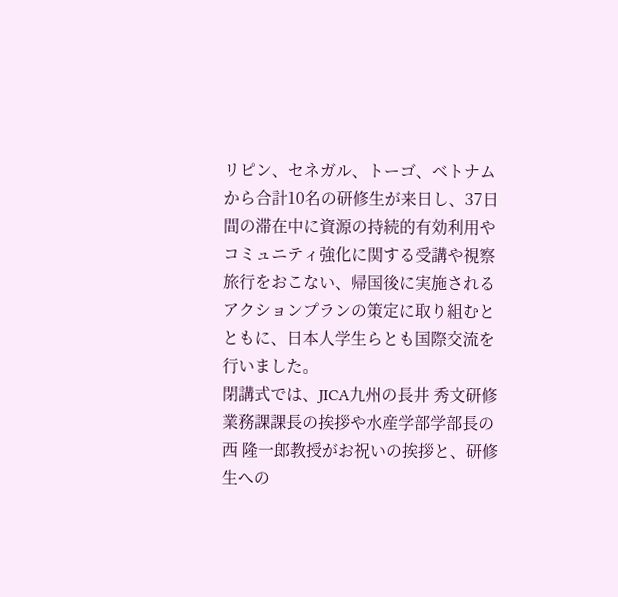リピン、セネガル、トーゴ、ベトナムから合計10名の研修生が来日し、37日間の滞在中に資源の持続的有効利用やコミュニティ強化に関する受講や視察旅行をおこない、帰国後に実施されるアクションプランの策定に取り組むとともに、日本人学生らとも国際交流を行いました。
閉講式では、JICA九州の長井 秀文研修業務課課長の挨拶や水産学部学部長の西 隆一郎教授がお祝いの挨拶と、研修生への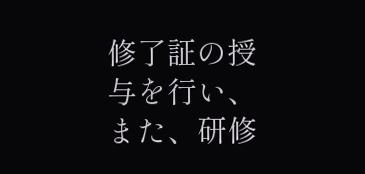修了証の授与を行い、また、研修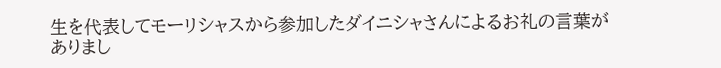生を代表してモーリシャスから参加したダイニシャさんによるお礼の言葉がありまし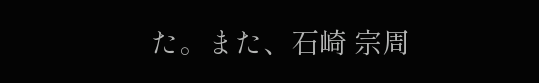た。また、石崎 宗周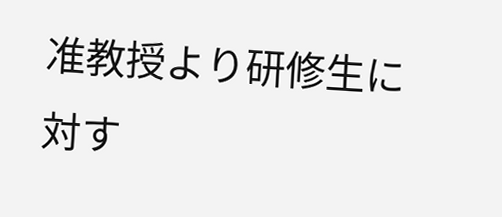准教授より研修生に対す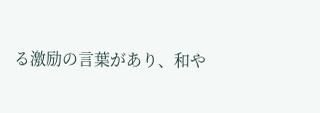る激励の言葉があり、和や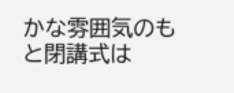かな雰囲気のもと閉講式は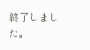終了しました。